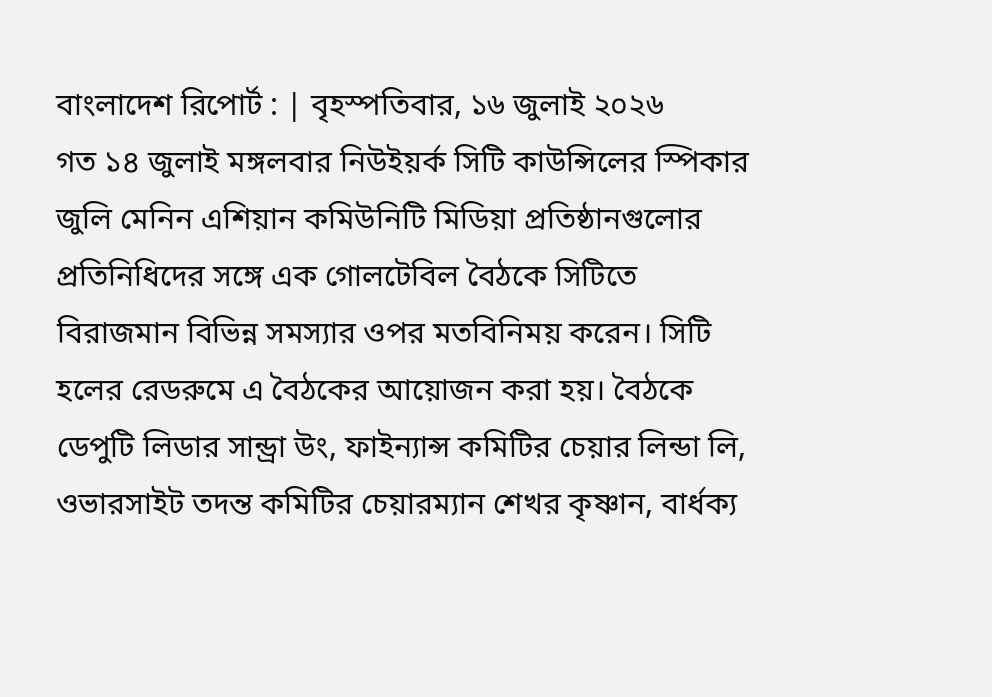বাংলাদেশ রিপোর্ট : | বৃহস্পতিবার, ১৬ জুলাই ২০২৬
গত ১৪ জুলাই মঙ্গলবার নিউইয়র্ক সিটি কাউন্সিলের স্পিকার জুলি মেনিন এশিয়ান কমিউনিটি মিডিয়া প্রতিষ্ঠানগুলোর প্রতিনিধিদের সঙ্গে এক গোলটেবিল বৈঠকে সিটিতে বিরাজমান বিভিন্ন সমস্যার ওপর মতবিনিময় করেন। সিটি হলের রেডরুমে এ বৈঠকের আয়োজন করা হয়। বৈঠকে ডেপুটি লিডার সান্ড্রা উং, ফাইন্যান্স কমিটির চেয়ার লিন্ডা লি, ওভারসাইট তদন্ত কমিটির চেয়ারম্যান শেখর কৃষ্ণান, বার্ধক্য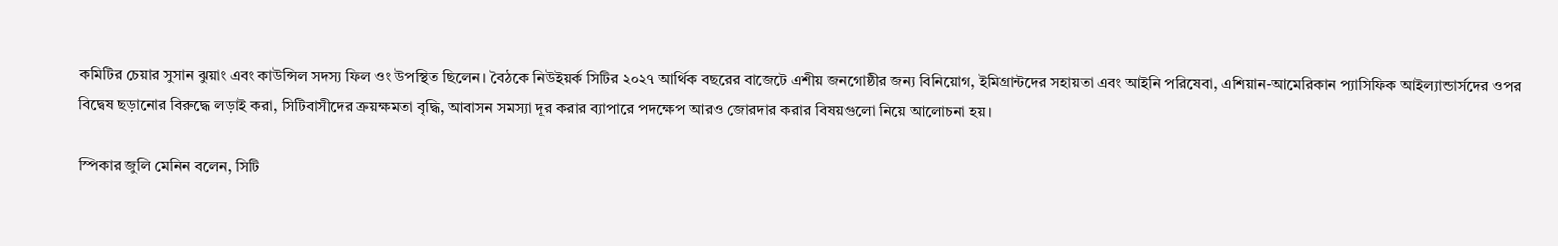কমিটির চেয়ার সুসান ঝুয়াং এবং কাউন্সিল সদস্য ফিল ওং উপস্থিত ছিলেন। বৈঠকে নিউইয়র্ক সিটির ২০২৭ আর্থিক বছরের বাজেটে এশীয় জনগোষ্ঠীর জন্য বিনিয়োগ, ইমিগ্রান্টদের সহায়তা এবং আইনি পরিষেবা, এশিয়ান-আমেরিকান প্যাসিফিক আইল্যান্ডার্সদের ওপর বিদ্বেষ ছড়ানোর বিরুদ্ধে লড়াই করা, সিটিবাসীদের ক্রয়ক্ষমতা বৃদ্ধি, আবাসন সমস্যা দূর করার ব্যাপারে পদক্ষেপ আরও জোরদার করার বিষয়গুলো নিয়ে আলোচনা হয়।

স্পিকার জুলি মেনিন বলেন, সিটি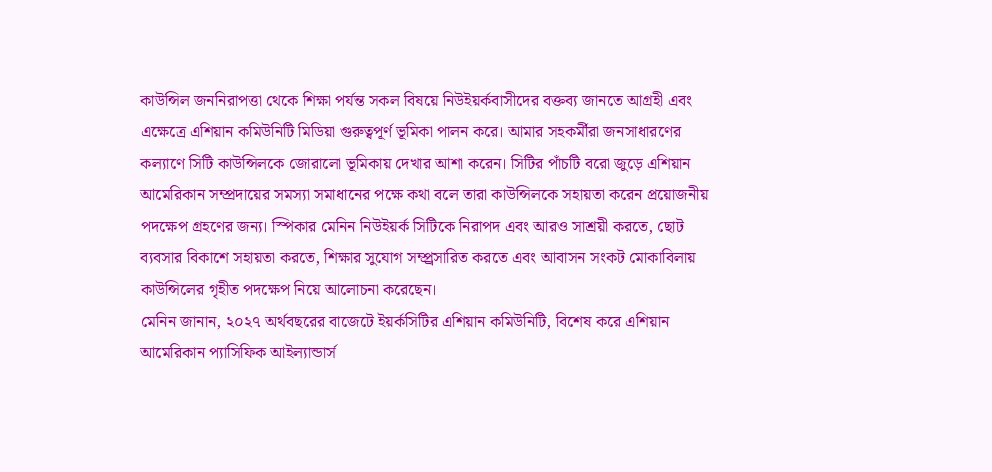কাউন্সিল জননিরাপত্তা থেকে শিক্ষা পর্যন্ত সকল বিষয়ে নিউইয়র্কবাসীদের বক্তব্য জানতে আগ্রহী এবং এক্ষেত্রে এশিয়ান কমিউনিটি মিডিয়া গুরুত্বপূর্ণ ভূমিকা পালন করে। আমার সহকর্মীরা জনসাধারণের কল্যাণে সিটি কাউন্সিলকে জোরালো ভূমিকায় দেখার আশা করেন। সিটির পাঁচটি বরো জুড়ে এশিয়ান আমেরিকান সম্প্রদায়ের সমস্যা সমাধানের পক্ষে কথা বলে তারা কাউন্সিলকে সহায়তা করেন প্রয়োজনীয় পদক্ষেপ গ্রহণের জন্য। স্পিকার মেনিন নিউইয়র্ক সিটিকে নিরাপদ এবং আরও সাশ্রয়ী করতে, ছোট ব্যবসার বিকাশে সহায়তা করতে, শিক্ষার সুযোগ সম্প্র্রসারিত করতে এবং আবাসন সংকট মোকাবিলায় কাউন্সিলের গৃহীত পদক্ষেপ নিয়ে আলোচনা করেছেন।
মেনিন জানান, ২০২৭ অর্থবছরের বাজেটে ইয়র্কসিটির এশিয়ান কমিউনিটি, বিশেষ করে এশিয়ান আমেরিকান প্যাসিফিক আইল্যান্ডার্স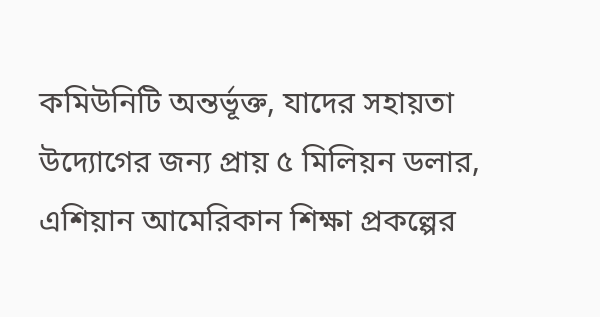কমিউনিটি অন্তর্ভূক্ত, যাদের সহায়তা উদ্যোগের জন্য প্রায় ৫ মিলিয়ন ডলার, এশিয়ান আমেরিকান শিক্ষা প্রকল্পের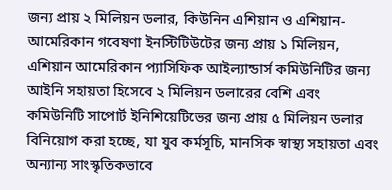জন্য প্রায় ২ মিলিয়ন ডলার, কিউনিন এশিয়ান ও এশিয়ান-আমেরিকান গবেষণা ইনস্টিটিউটের জন্য প্রায় ১ মিলিয়ন, এশিয়ান আমেরিকান প্যাসিফিক আইল্যান্ডার্স কমিউনিটির জন্য আইনি সহায়তা হিসেবে ২ মিলিয়ন ডলারের বেশি এবং কমিউনিটি সাপোর্ট ইনিশিয়েটিভের জন্য প্রায় ৫ মিলিয়ন ডলার বিনিয়োগ করা হচ্ছে, যা যুব কর্মসূচি, মানসিক স্বাস্থ্য সহায়তা এবং অন্যান্য সাংস্কৃতিকভাবে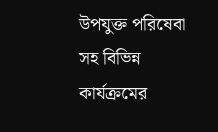উপযুক্ত পরিষেবা সহ বিভিন্ন কার্যক্রমের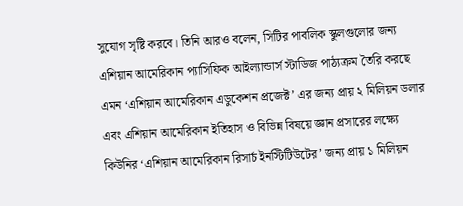সুযোগ সৃষ্টি করবে। তিনি আরও বলেন, সিটির পাবলিক স্কুলগুলোর জন্য এশিয়ান আমেরিকান প্যাসিফিক আইল্যান্ডার্স স্টাডিজ পাঠ্যক্রম তৈরি করছে এমন ‘এশিয়ান আমেরিকান এডুকেশন প্রজেক্ট’ এর জন্য প্রায় ২ মিলিয়ন ডলার এবং এশিয়ান আমেরিকান ইতিহাস ও বিভিন্ন বিষয়ে জ্ঞান প্রসারের লক্ষ্যে কিউনির ‘এশিয়ান আমেরিকান রিসার্চ ইনস্টিটিউটের’ জন্য প্রায় ১ মিলিয়ন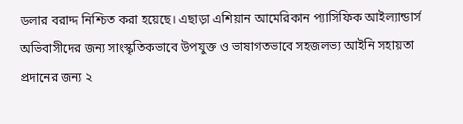ডলার বরাদ্দ নিশ্চিত করা হয়েছে। এছাড়া এশিয়ান আমেরিকান প্যাসিফিক আইল্যান্ডার্স অভিবাসীদের জন্য সাংস্কৃতিকভাবে উপযুক্ত ও ভাষাগতভাবে সহজলভ্য আইনি সহায়তা প্রদানের জন্য ২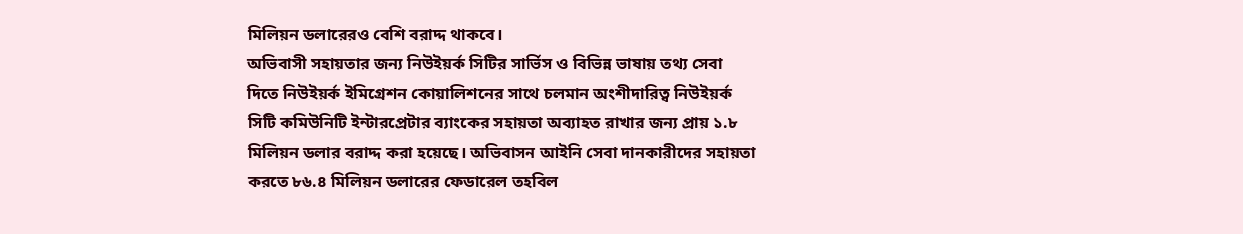মিলিয়ন ডলারেরও বেশি বরাদ্দ থাকবে।
অভিবাসী সহায়তার জন্য নিউইয়র্ক সিটির সার্ভিস ও বিভিন্ন ভাষায় তথ্য সেবা দিতে নিউইয়র্ক ইমিগ্রেশন কোয়ালিশনের সাথে চলমান অংশীদারিত্ব নিউইয়র্ক সিটি কমিউনিটি ইন্টারপ্রেটার ব্যাংকের সহায়তা অব্যাহত রাখার জন্য প্রায় ১.৮ মিলিয়ন ডলার বরাদ্দ করা হয়েছে। অভিবাসন আইনি সেবা দানকারীদের সহায়তা করতে ৮৬.৪ মিলিয়ন ডলারের ফেডারেল তহবিল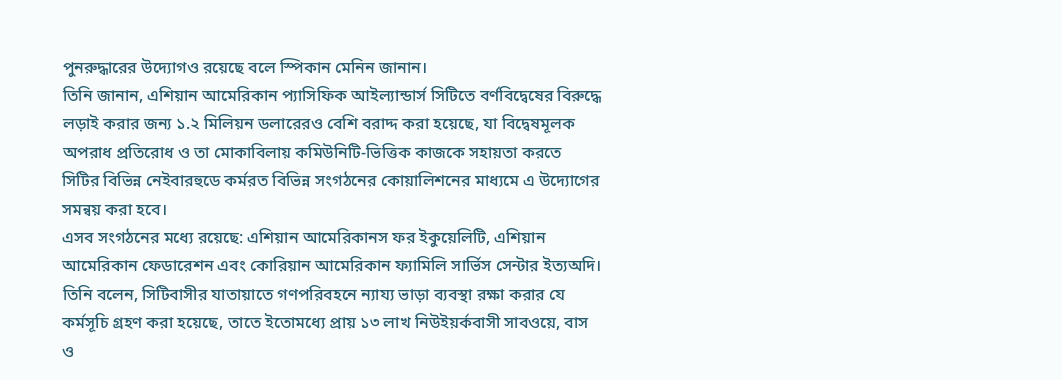পুনরুদ্ধারের উদ্যোগও রয়েছে বলে স্পিকান মেনিন জানান।
তিনি জানান, এশিয়ান আমেরিকান প্যাসিফিক আইল্যান্ডার্স সিটিতে বর্ণবিদ্বেষের বিরুদ্ধে লড়াই করার জন্য ১.২ মিলিয়ন ডলারেরও বেশি বরাদ্দ করা হয়েছে, যা বিদ্বেষমূলক অপরাধ প্রতিরোধ ও তা মোকাবিলায় কমিউনিটি-ভিত্তিক কাজকে সহায়তা করতে সিটির বিভিন্ন নেইবারহুডে কর্মরত বিভিন্ন সংগঠনের কোয়ালিশনের মাধ্যমে এ উদ্যোগের সমন্বয় করা হবে।
এসব সংগঠনের মধ্যে রয়েছে: এশিয়ান আমেরিকানস ফর ইকুয়েলিটি, এশিয়ান আমেরিকান ফেডারেশন এবং কোরিয়ান আমেরিকান ফ্যামিলি সার্ভিস সেন্টার ইত্যঅদি। তিনি বলেন, সিটিবাসীর যাতায়াতে গণপরিবহনে ন্যায্য ভাড়া ব্যবস্থা রক্ষা করার যে কর্মসূচি গ্রহণ করা হয়েছে, তাতে ইতোমধ্যে প্রায় ১৩ লাখ নিউইয়র্কবাসী সাবওয়ে, বাস ও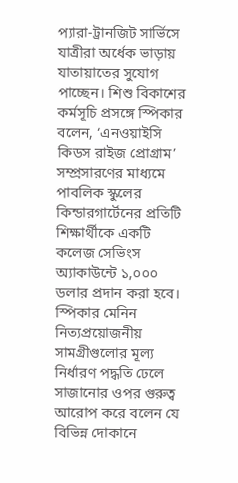প্যারা-ট্রানজিট সার্ভিসে যাত্রীরা অর্ধেক ভাড়ায় যাতায়াতের সুযোগ পাচ্ছেন। শিশু বিকাশের কর্মসূচি প্রসঙ্গে স্পিকার বলেন, ‘এনওয়াইসি কিডস রাইজ প্রোগ্রাম’ সম্প্রসারণের মাধ্যমে পাবলিক স্কুলের কিন্ডারগার্টেনের প্রতিটি শিক্ষার্থীকে একটি কলেজ সেভিংস অ্যাকাউন্টে ১,০০০ ডলার প্রদান করা হবে।
স্পিকার মেনিন নিত্যপ্রয়োজনীয় সামগ্রীগুলোর মূল্য নির্ধারণ পদ্ধতি ঢেলে সাজানোর ওপর গুরুত্ব আরোপ করে বলেন যে বিভিন্ন দোকানে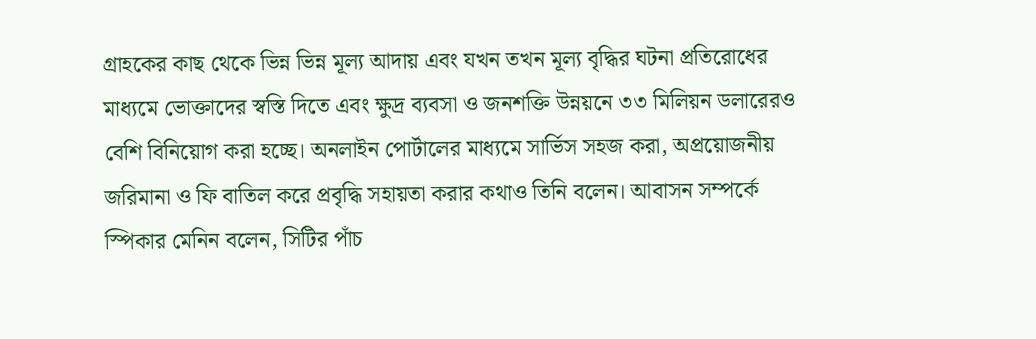গ্রাহকের কাছ থেকে ভিন্ন ভিন্ন মূল্য আদায় এবং যখন তখন মূল্য বৃদ্ধির ঘটনা প্রতিরোধের মাধ্যমে ভোক্তাদের স্বস্তি দিতে এবং ক্ষুদ্র ব্যবসা ও জনশক্তি উন্নয়নে ৩৩ মিলিয়ন ডলারেরও বেশি বিনিয়োগ করা হচ্ছে। অনলাইন পোর্টালের মাধ্যমে সার্ভিস সহজ করা, অপ্রয়োজনীয় জরিমানা ও ফি বাতিল করে প্রবৃদ্ধি সহায়তা করার কথাও তিনি বলেন। আবাসন সম্পর্কে স্পিকার মেনিন বলেন, সিটির পাঁচ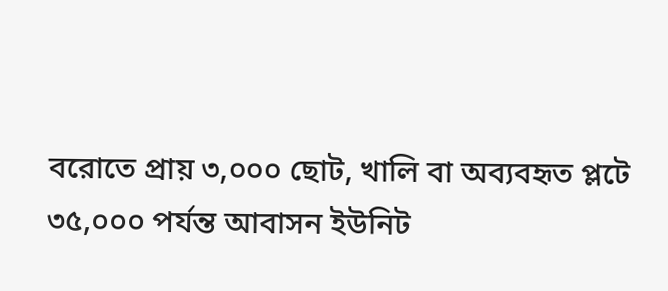বরোতে প্রায় ৩,০০০ ছোট, খালি বা অব্যবহৃত প্লটে ৩৫,০০০ পর্যন্ত আবাসন ইউনিট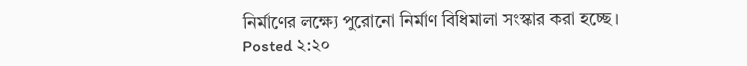নির্মাণের লক্ষ্যে পুরোনো নির্মাণ বিধিমালা সংস্কার করা হচ্ছে।
Posted ২:২০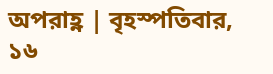অপরাহ্ণ | বৃহস্পতিবার, ১৬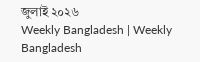জুলাই ২০২৬
Weekly Bangladesh | Weekly Bangladesh